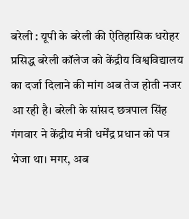बरेली : यूपी के बरेली की ऐतिहासिक धरोहर प्रसिद्ध बरेली कॉलेज को केंद्रीय विश्वविद्यालय का दर्जा दिलाने की मांग अब तेज होती नजर आ रही है। बरेली के सांसद छत्रपाल सिंह गंगवार ने केंद्रीय मंत्री धर्मेंद्र प्रधान को पत्र भेजा था। मगर, अब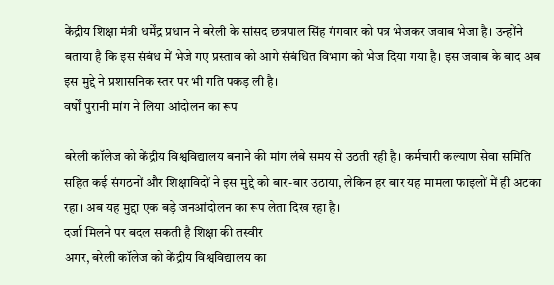केंद्रीय शिक्षा मंत्री धर्मेंद्र प्रधान ने बरेली के सांसद छत्रपाल सिंह गंगवार को पत्र भेजकर जवाब भेजा है। उन्होंने बताया है कि इस संबंध में भेजे गए प्रस्ताव को आगे संबंधित विभाग को भेज दिया गया है। इस जवाब के बाद अब इस मुद्दे ने प्रशासनिक स्तर पर भी गति पकड़ ली है।
वर्षों पुरानी मांग ने लिया आंदोलन का रूप

बरेली कॉलेज को केंद्रीय विश्वविद्यालय बनाने की मांग लंबे समय से उठती रही है। कर्मचारी कल्याण सेवा समिति सहित कई संगठनों और शिक्षाविदों ने इस मुद्दे को बार-बार उठाया, लेकिन हर बार यह मामला फाइलों में ही अटका रहा। अब यह मुद्दा एक बड़े जनआंदोलन का रूप लेता दिख रहा है।
दर्जा मिलने पर बदल सकती है शिक्षा की तस्वीर
अगर, बरेली कॉलेज को केंद्रीय विश्वविद्यालय का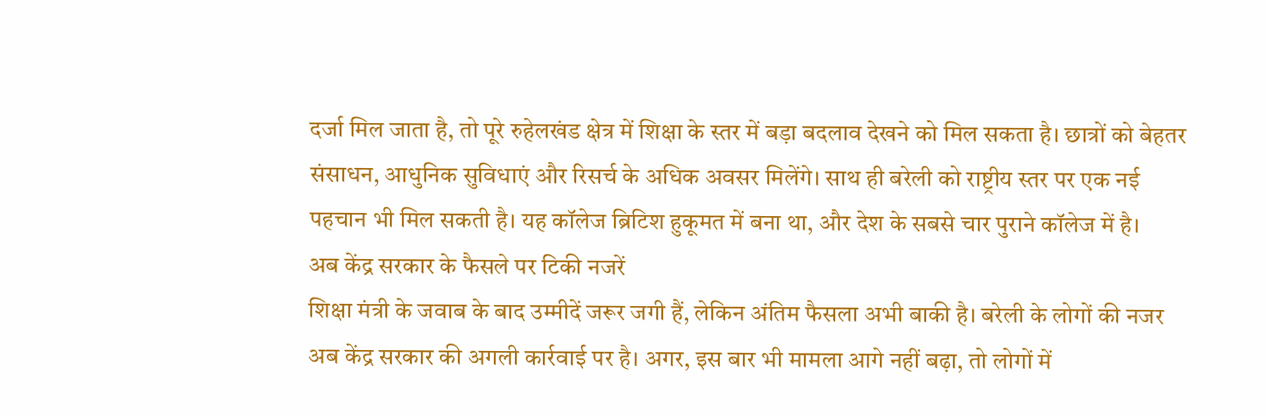दर्जा मिल जाता है, तो पूरे रुहेलखंड क्षेत्र में शिक्षा के स्तर में बड़ा बदलाव देखने को मिल सकता है। छात्रों को बेहतर संसाधन, आधुनिक सुविधाएं और रिसर्च के अधिक अवसर मिलेंगे। साथ ही बरेली को राष्ट्रीय स्तर पर एक नई पहचान भी मिल सकती है। यह कॉलेज ब्रिटिश हुकूमत में बना था, और देश के सबसे चार पुराने कॉलेज में है।
अब केंद्र सरकार के फैसले पर टिकी नजरें
शिक्षा मंत्री के जवाब के बाद उम्मीदें जरूर जगी हैं, लेकिन अंतिम फैसला अभी बाकी है। बरेली के लोगों की नजर अब केंद्र सरकार की अगली कार्रवाई पर है। अगर, इस बार भी मामला आगे नहीं बढ़ा, तो लोगों में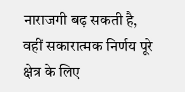नाराजगी बढ़ सकती है, वहीं सकारात्मक निर्णय पूरे क्षेत्र के लिए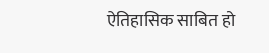ऐतिहासिक साबित हो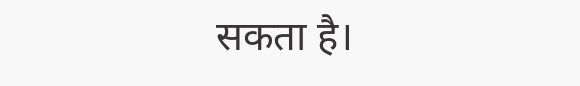सकता है।